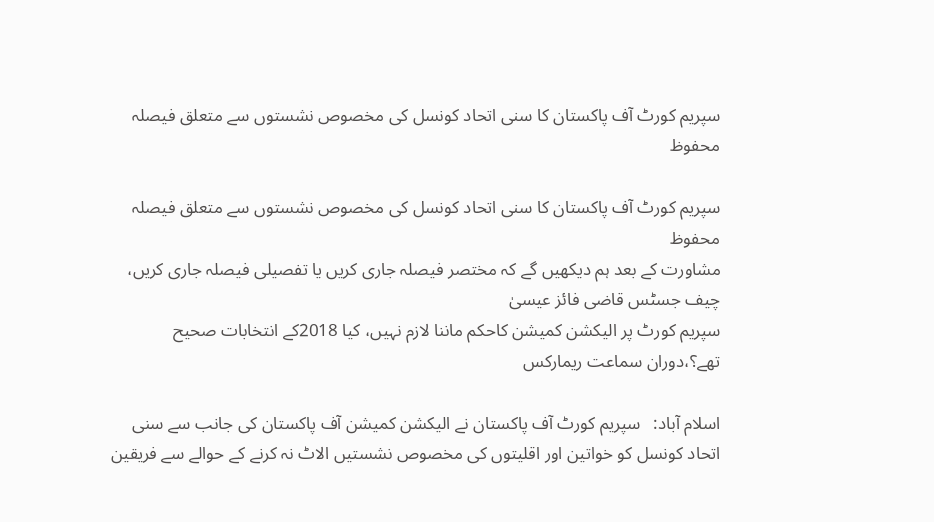سپریم کورٹ آف پاکستان کا سنی اتحاد کونسل کی مخصوص نشستوں سے متعلق فیصلہ محفوظ

سپریم کورٹ آف پاکستان کا سنی اتحاد کونسل کی مخصوص نشستوں سے متعلق فیصلہ محفوظ
مشاورت کے بعد ہم دیکھیں گے کہ مختصر فیصلہ جاری کریں یا تفصیلی فیصلہ جاری کریں، چیف جسٹس قاضی فائز عیسیٰ
سپریم کورٹ پر الیکشن کمیشن کاحکم ماننا لازم نہیں، کیا 2018کے انتخابات صحیح تھے؟،دوران سماعت ریمارکس

اسلام آباد:   سپریم کورٹ آف پاکستان نے الیکشن کمیشن آف پاکستان کی جانب سے سنی اتحاد کونسل کو خواتین اور اقلیتوں کی مخصوص نشستیں الاٹ نہ کرنے کے حوالے سے فریقین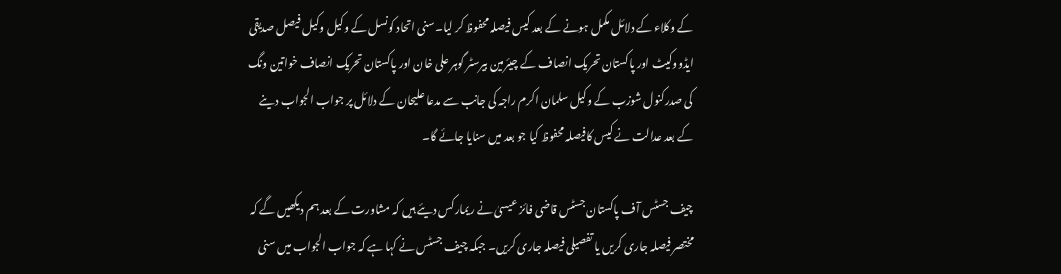کے وکلاء کے دلائل مکمل ہونے کے بعد کیس فیصلہ محفوظ کر لیا۔سنی اتحاد کونسل کے وکیل وکیل فیصل صدیقی ایڈووکیٹ اور پاکستان تحریک انصاف کے چیئرمین بیرسٹر گوہر علی خان اور پاکستان تحریک انصاف خواتین ونگ کی صدرکنول شوزب کے وکیل سلمان اکرم راجہ کی جانب سے مدعا علیحان کے دلائل پر جواب الجواب دینے کے بعد عدالت نے کیس کافیصلہ محفوظ کیا جو بعد میں سنایا جائے گا۔

چیف جسٹس آف پاکستان جسٹس قاضی فائز عیسیٰ نے ریمارکس دیئے ہیں کہ مشاورت کے بعد ہم دیکھیں گے کہ مختصر فیصلہ جاری کریں یا تفصیلی فیصلہ جاری کریں۔ جبکہ چیف جسٹس نے کہا ہے کہ جواب الجواب میں سنی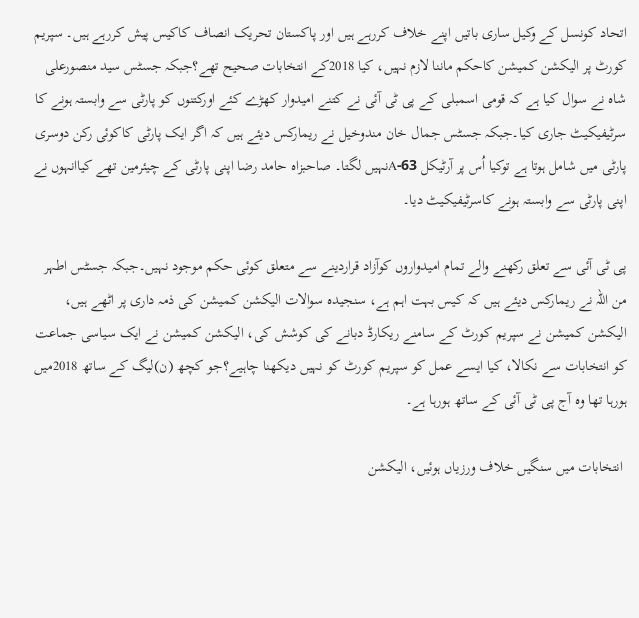اتحاد کونسل کے وکیل ساری باتیں اپنے خلاف کررہے ہیں اور پاکستان تحریک انصاف کاکیس پیش کررہے ہیں۔ سپریم کورٹ پر الیکشن کمیشن کاحکم ماننا لازم نہیں، کیا 2018کے انتخابات صحیح تھے؟جبکہ جسٹس سید منصورعلی شاہ نے سوال کیا ہے کہ قومی اسمبلی کے پی ٹی آئی نے کتنے امیدوار کھڑے کئے اورکتنوں کو پارٹی سے وابستہ ہونے کا سرٹیفیکیٹ جاری کیا۔جبکہ جسٹس جمال خان مندوخیل نے ریمارکس دیئے ہیں کہ اگر ایک پارٹی کاکوئی رکن دوسری پارٹی میں شامل ہوتا ہے توکیا اُس پر آرٹیکل 63-Aنہیں لگتا۔ صاحبزاہ حامد رضا اپنی پارٹی کے چیئرمین تھے کیاانہوں نے اپنی پارٹی سے وابستہ ہونے کاسرٹیفیکیٹ دیا۔

پی ٹی آئی سے تعلق رکھنے والے تمام امیدواروں کوآزاد قراردینے سے متعلق کوئی حکم موجود نہیں۔جبکہ جسٹس اطہر من اللہ نے ریمارکس دیئے ہیں کہ کیس بہت اہم ہے، سنجیدہ سوالات الیکشن کمیشن کی ذمہ داری پر اٹھے ہیں، الیکشن کمیشن نے سپریم کورٹ کے سامنے ریکارڈ دبانے کی کوشش کی، الیکشن کمیشن نے ایک سیاسی جماعت کو انتخابات سے نکالا، کیا ایسے عمل کو سپریم کورٹ کو نہیں دیکھنا چاہیے؟جو کچھ (ن)لیگ کے ساتھ 2018میں ہورہا تھا وہ آج پی ٹی آئی کے ساتھ ہورہا ہے۔

 انتخابات میں سنگیں خلاف ورزیاں ہوئیں، الیکشن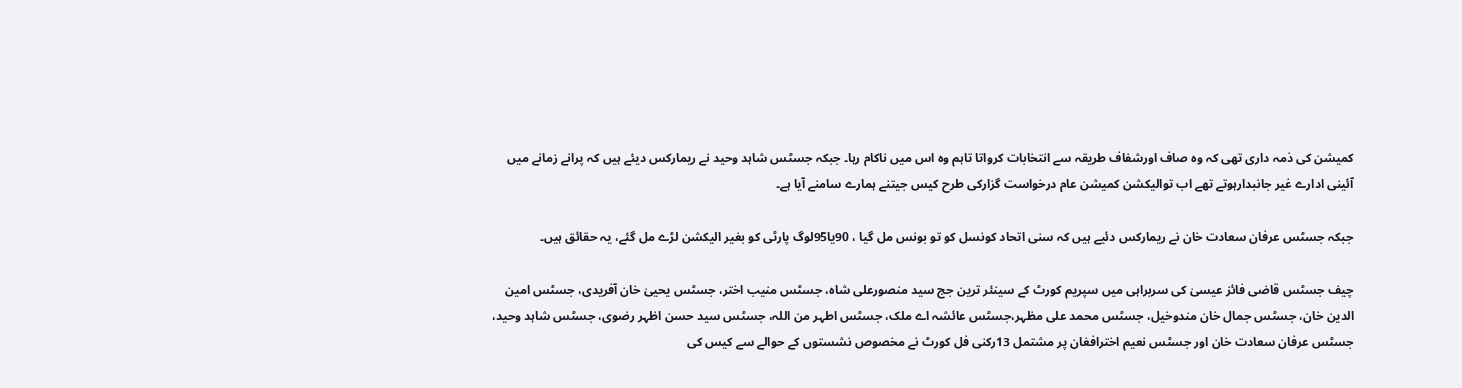کمیشن کی ذمہ داری تھی کہ وہ صاف اورشفاف طریقہ سے انتخابات کرواتا تاہم وہ اس میں ناکام رہا۔ جبکہ جسٹس شاہد وحید نے ریمارکس دیئے ہیں کہ پرانے زمانے میں آئینی ادارے غیر جانبدارہوتے تھے اب توالیکشن کمیشن عام درخواست گزارکی طرح کیس جیتنے ہمارے سامنے آیا ہے۔

جبکہ جسٹس عرفان سعادت خان نے ریمارکس دئیے ہیں کہ سنی اتحاد کونسل کو تو بونس مل گیا ، 90یا95لوگ پارٹی کو بغیر الیکشن لڑے مل گئے، یہ حقائق ہیں۔

چیف جسٹس قاضی فائز عیسیٰ کی سربراہی میں سپریم کورٹ کے سینئر ترین جج سید منصورعلی شاہ، جسٹس منیب اختر، جسٹس یحییٰ خان آفریدی، جسٹس امین الدین خان، جسٹس جمال خان مندوخیل، جسٹس محمد علی مظہر،جسٹس عائشہ اے ملک، جسٹس اطہر من اللہ، جسٹس سید حسن اظہر رضوی، جسٹس شاہد وحید، جسٹس عرفان سعادت خان اور جسٹس نعیم اخترافغان پر مشتمل 13رکنی فل کورٹ نے مخصوص نشستوں کے حوالے سے کیس کی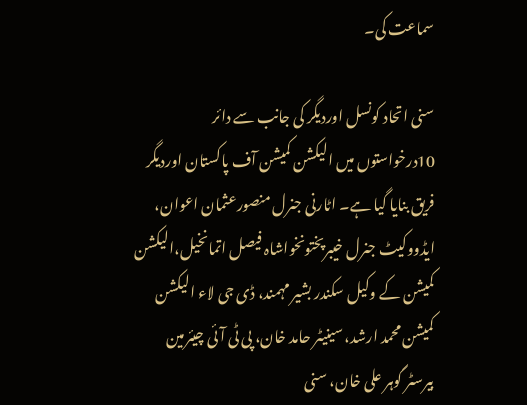سماعت کی۔

سنی اتحاد کونسل اوردیگر کی جانب سے دائر 10درخواستوں میں الیکشن کمیشن آف پاکستان اوردیگر فریق بنایا گیا ہے۔ اٹارنی جنرل منصورعثمان اعوان، ایڈووکیٹ جنرل خیبرپختونخواشاہ فیصل اتمانخیل،الیکشن کمیشن کے وکیل سکندر بشیر مہمند، ڈی جی لاء الیکشن کمیشن محمد ارشد، سینیٹر حامد خان، پی ٹی آئی چیئرمین بیرسٹر گوہر علی خان، سنی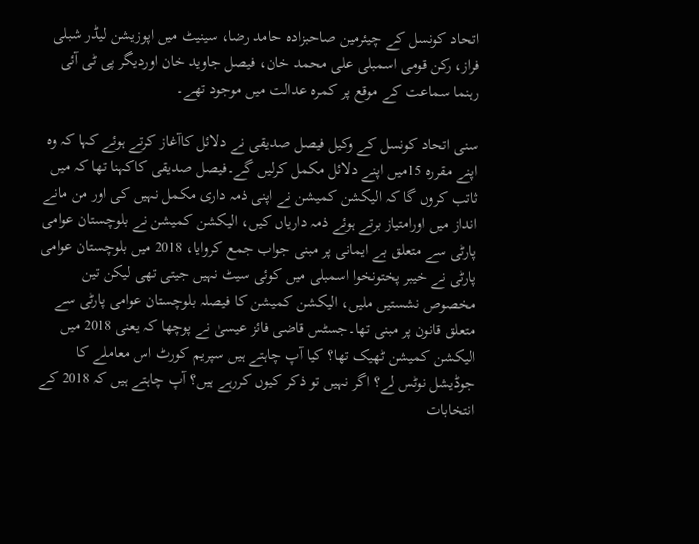اتحاد کونسل کے چیئرمین صاحبزادہ حامد رضا، سینیٹ میں اپوزیشن لیڈر شبلی فراز، رکن قومی اسمبلی علی محمد خان، فیصل جاوید خان اوردیگر پی ٹی آئی رہنما سماعت کے موقع پر کمرہ عدالت میں موجود تھے۔

سنی اتحاد کونسل کے وکیل فیصل صدیقی نے دلائل کاآغاز کرتے ہوئے کہا کہ وہ اپنے مقررہ 15میں اپنے دلائل مکمل کرلیں گے۔فیصل صدیقی کاکہنا تھا کہ میں ثاتب کروں گا کہ الیکشن کمیشن نے اپنی ذمہ داری مکمل نہیں کی اور من مانے انداز میں اورامتیاز برتے ہوئے ذمہ داریاں کیں، الیکشن کمیشن نے بلوچستان عوامی پارٹی سے متعلق بے ایمانی پر مبنی جواب جمع کروایا، 2018 میں بلوچستان عوامی پارٹی نے خیبر پختونخوا اسمبلی میں کوئی سیٹ نہیں جیتی تھی لیکن تین مخصوص نشستیں ملیں، الیکشن کمیشن کا فیصلہ بلوچستان عوامی پارٹی سے متعلق قانون پر مبنی تھا۔جسٹس قاضی فائز عیسیٰ نے پوچھا کہ یعنی 2018 میں الیکشن کمیشن ٹھیک تھا؟ کیا آپ چاہتے ہیں سپریم کورٹ اس معاملے کا جوڈیشل نوٹس لے؟ اگر نہیں تو ذکر کیوں کررہے ہیں؟ آپ چاہتے ہیں کہ 2018 کے انتخابات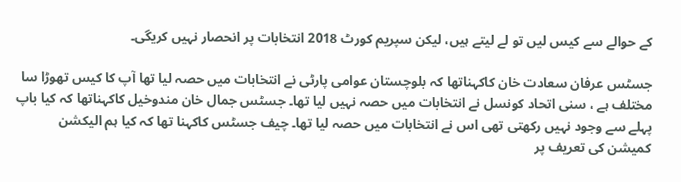کے حوالے سے کیس لیں تو لے لیتے ہیں، لیکن سپریم کورٹ 2018 انتخابات پر انحصار نہیں کریگی۔

جسٹس عرفان سعادت خان کاکہناتھا کہ بلوچستان عوامی پارٹی نے انتخابات میں حصہ لیا تھا آپ کا کیس تھوڑا سا مختلف ہے ، سنی اتحاد کونسل نے انتخابات میں حصہ نہیں لیا تھا۔ جسٹس جمال خان مندوخیل کاکہناتھا کہ کیا باپ پہلے سے وجود نہیں رکھتی تھی اس نے انتخابات میں حصہ لیا تھا۔ چیف جسٹس کاکہنا تھا کہ کیا ہم الیکشن کمیشن کی تعریف پر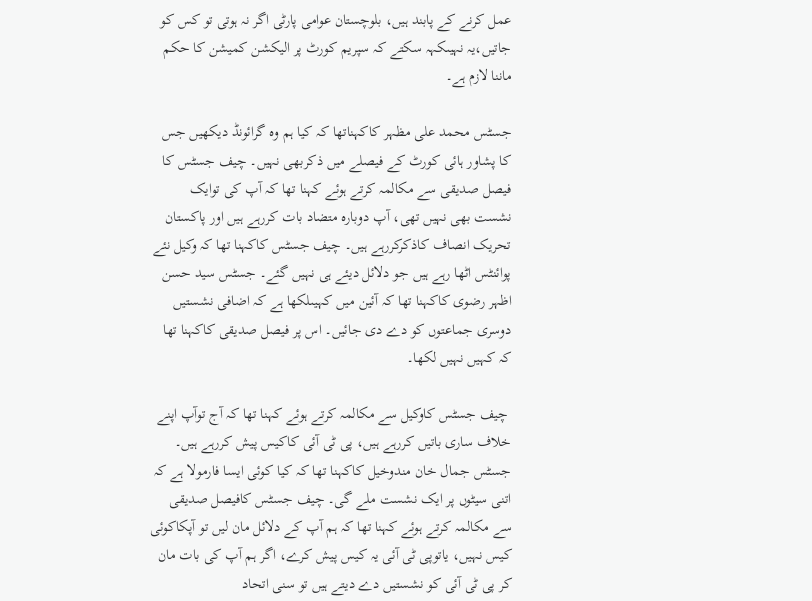عمل کرنے کے پابند ہیں، بلوچستان عوامی پارٹی اگر نہ ہوتی تو کس کو جاتیں،یہ نہیںکہہ سکتے کہ سپریم کورٹ پر الیکشن کمیشن کا حکم ماننا لازم ہے۔

جسٹس محمد علی مظہر کاکہناتھا کہ کیا ہم وہ گرائونڈ دیکھیں جس کا پشاور ہائی کورٹ کے فیصلے میں ذکربھی نہیں۔ چیف جسٹس کا فیصل صدیقی سے مکالمہ کرتے ہوئے کہنا تھا کہ آپ کی توایک نشست بھی نہیں تھی، آپ دوبارہ متضاد بات کررہے ہیں اور پاکستان تحریک انصاف کاذکرکررہے ہیں۔ چیف جسٹس کاکہنا تھا کہ وکیل نئے پوائنٹس اٹھا رہے ہیں جو دلائل دیئے ہی نہیں گئے۔ جسٹس سید حسن اظہر رضوی کاکہنا تھا کہ آئین میں کہیںلکھا ہے کہ اضافی نشستیں دوسری جماعتوں کو دے دی جائیں۔ اس پر فیصل صدیقی کاکہنا تھا کہ کہیں نہیں لکھا۔

 چیف جسٹس کاوکیل سے مکالمہ کرتے ہوئے کہنا تھا کہ آج توآپ اپنے خلاف ساری باتیں کررہے ہیں، پی ٹی آئی کاکیس پیش کررہے ہیں۔ جسٹس جمال خان مندوخیل کاکہنا تھا کہ کیا کوئی ایسا فارمولا ہے کہ اتنی سیٹوں پر ایک نشست ملے گی۔ چیف جسٹس کافیصل صدیقی سے مکالمہ کرتے ہوئے کہنا تھا کہ ہم آپ کے دلائل مان لیں تو آپکاکوئی کیس نہیں، یاتوپی ٹی آئی یہ کیس پیش کرے، اگر ہم آپ کی بات مان کر پی ٹی آئی کو نشستیں دے دیتے ہیں تو سنی اتحاد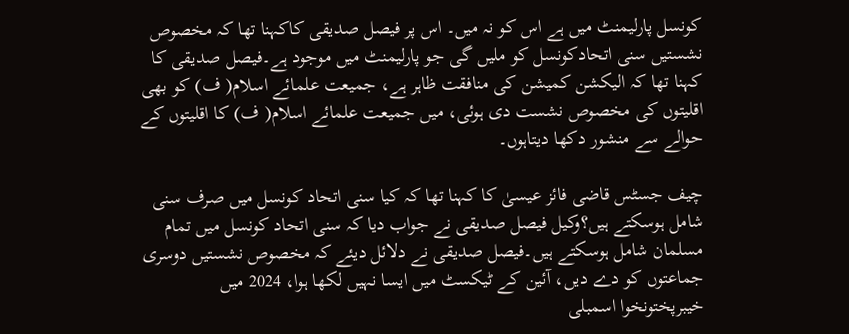کونسل پارلیمنٹ میں ہے اس کو نہ میں۔ اس پر فیصل صدیقی کاکہنا تھا کہ مخصوص نشستیں سنی اتحادکونسل کو ملیں گی جو پارلیمنٹ میں موجود ہے۔فیصل صدیقی کا کہنا تھا کہ الیکشن کمیشن کی منافقت ظاہر ہے، جمیعت علمائے اسلام( ف) کو بھی اقلیتوں کی مخصوص نشست دی ہوئی، میں جمیعت علمائے اسلام( ف) کا اقلیتوں کے حوالے سے منشور دکھا دیتاہوں۔

چیف جسٹس قاضی فائز عیسیٰ کا کہنا تھا کہ کیا سنی اتحاد کونسل میں صرف سنی شامل ہوسکتے ہیں؟وکیل فیصل صدیقی نے جواب دیا کہ سنی اتحاد کونسل میں تمام مسلمان شامل ہوسکتے ہیں۔فیصل صدیقی نے دلائل دیئے کہ مخصوص نشستیں دوسری جماعتوں کو دے دیں، آئین کے ٹیکسٹ میں ایسا نہیں لکھا ہوا، 2024 میں خیبرپختونخوا اسمبلی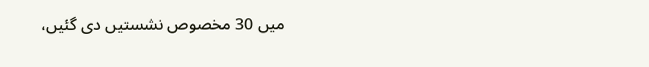میں 30 مخصوص نشستیں دی گئیں،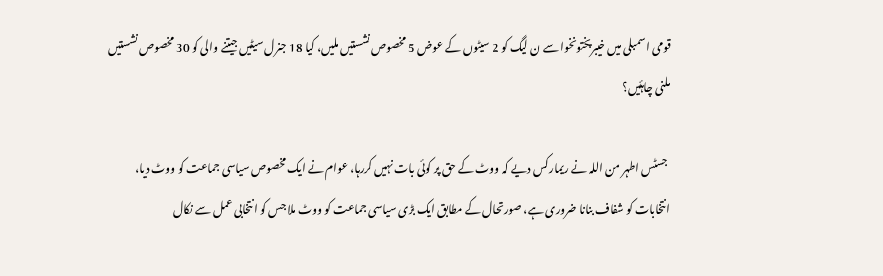قومی اسمبلی میں خیبرپختونخوا سے ن لیگ کو 2 سیٹوں کے عوض 5 مخصوص نشستیں ملیں، کیا 18 جنرل سیٹیں جیتنے والی کو 30 مخصوص نشستیں ملنی چاہئیں؟

 جسٹس اطہر من اللہ نے ریمارکس دیے کہ ووٹ کے حق پر کوئی بات نہیں کررہا، عوام نے ایک مخصوص سیاسی جماعت کو ووٹ دیا، انتخابات کو شفاف بنانا ضروری ہے، صورتحال کے مطابق ایک بڑی سیاسی جماعت کو ووٹ ملا جس کو انتخابی عمل سے نکال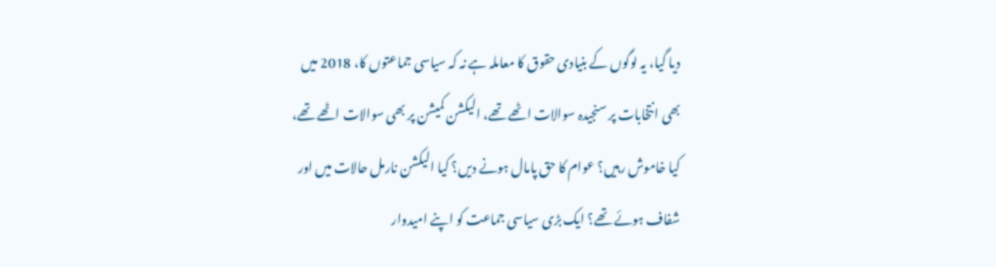دیا گیا، یہ لوگوں کے بنیادی حقوق کا معاملہ ہے نہ کہ سیاسی جماعتوں کا، 2018 میں بھی انتخابات پر سنجیدہ سوالات اٹھے تھے، الیکشن کمیشن پر بھی سوالات اٹھے تھے، کیا خاموش رہیں؟ عوام کا حق پامال ہونے دیں؟ کیا الیکشن نارمل حالات میں اور شفاف ہوئے تھے؟ ایک بڑی سیاسی جماعت کو اپنے امیدوار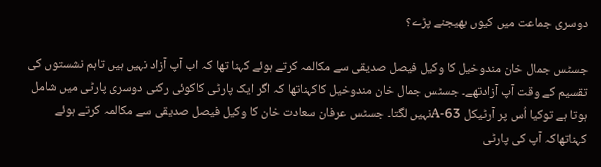دوسری جماعت میں کیوں بھیجنے پڑے؟

جسٹس جمال خان مندوخیل کا وکیل فیصل صدیقی سے مکالمہ کرتے ہوئے کہنا تھا کہ اب آپ آزاد نہیں ہیں تاہم نشستوں کی تقسیم کے وقت آپ آزادتھے۔ جسٹس جمال خان مندوخیل کاکہناتھا کہ اگر ایک پارٹی کاکوئی رکنی دوسری پارٹی میں شامل ہوتا ہے توکیا اُس پر آرٹیکل 63-Aنہیں لگتا۔ جسٹس عرفان سعادت خان کا وکیل فیصل صدیقی سے مکالمہ کرتے ہوئے کہناتھاکہ آپ کی پارٹی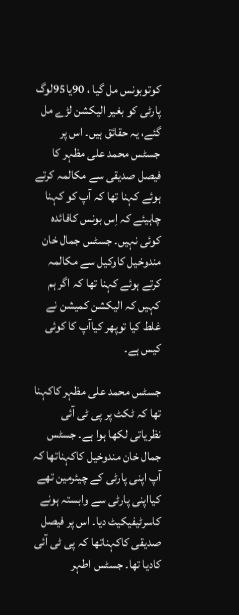کوتوبونس مل گیا ، 90یا95لوگ پارٹی کو بغیر الیکشن لڑے مل گئے، یہ حقائق ہیں۔ اس پر جسٹس محمد علی مظہر کا فیصل صدیقی سے مکالمہ کرتے ہوئے کہنا تھا کہ آپ کو کہنا چاہیئے کہ اِس بونس کافائدہ کوئی نہیں۔ جسٹس جمال خان مندوخیل کاوکیل سے مکالمہ کرتے ہوئے کہنا تھا کہ اگر ہم کہیں کہ الیکشن کمیشن نے غلط کیا توپھر کیاآپ کا کوئی کیس ہے۔

جسٹس محمد علی مظہر کاکہنا تھا کہ ٹکٹ پر پی ٹی آئی نظریاتی لکھا ہوا ہے۔ جسٹس جمال خان مندوخیل کاکہناتھا کہ آپ اپنی پارٹی کے چیئرمین تھے کیااپنی پارٹی سے وابستہ ہونے کاسرٹیفیکیٹ دیا۔ اس پر فیصل صدیقی کاکہناتھا کہ پی ٹی آئی کادیا تھا۔ جسٹس اطہر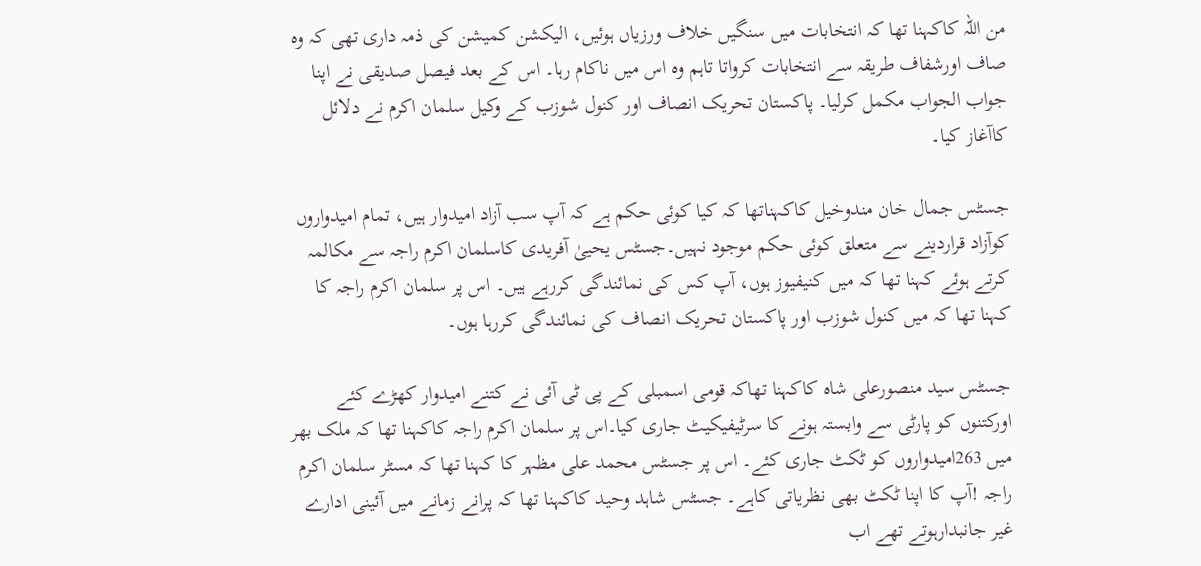من اللہ کاکہنا تھا کہ انتخابات میں سنگیں خلاف ورزیاں ہوئیں، الیکشن کمیشن کی ذمہ داری تھی کہ وہ صاف اورشفاف طریقہ سے انتخابات کرواتا تاہم وہ اس میں ناکام رہا۔ اس کے بعد فیصل صدیقی نے اپنا جواب الجواب مکمل کرلیا۔ پاکستان تحریک انصاف اور کنول شوزب کے وکیل سلمان اکرم نے دلائل کاآغاز کیا۔

جسٹس جمال خان مندوخیل کاکہناتھا کہ کیا کوئی حکم ہے کہ آپ سب آزاد امیدوار ہیں، تمام امیدواروں کوآزاد قراردینے سے متعلق کوئی حکم موجود نہیں۔جسٹس یحییٰ آفریدی کاسلمان اکرم راجہ سے مکالمہ کرتے ہوئے کہنا تھا کہ میں کنیفیوز ہوں، آپ کس کی نمائندگی کررہے ہیں۔ اس پر سلمان اکرم راجہ کا کہنا تھا کہ میں کنول شوزب اور پاکستان تحریک انصاف کی نمائندگی کررہا ہوں۔

جسٹس سید منصورعلی شاہ کاکہنا تھاکہ قومی اسمبلی کے پی ٹی آئی نے کتنے امیدوار کھڑے کئے اورکتنوں کو پارٹی سے وابستہ ہونے کا سرٹیفیکیٹ جاری کیا۔اس پر سلمان اکرم راجہ کاکہنا تھا کہ ملک بھر میں 263امیدواروں کو ٹکٹ جاری کئے۔ اس پر جسٹس محمد علی مظہر کا کہنا تھا کہ مسٹر سلمان اکرم راجہ !آپ کا اپنا ٹکٹ بھی نظریاتی کاہے۔ جسٹس شاہد وحید کاکہنا تھا کہ پرانے زمانے میں آئینی ادارے غیر جانبدارہوتے تھے اب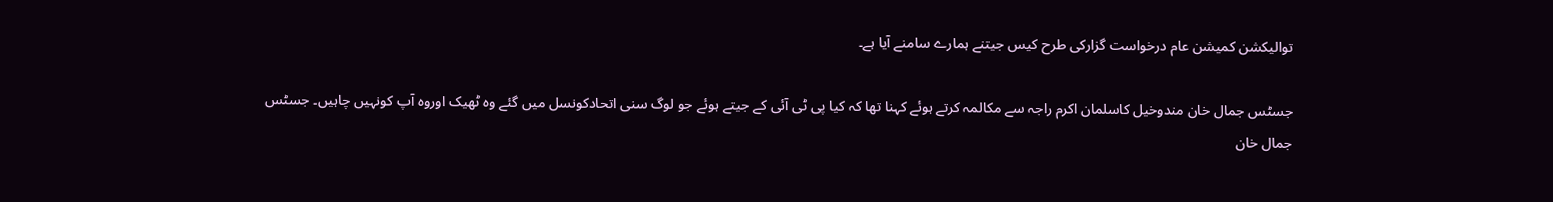توالیکشن کمیشن عام درخواست گزارکی طرح کیس جیتنے ہمارے سامنے آیا ہے۔

جسٹس جمال خان مندوخیل کاسلمان اکرم راجہ سے مکالمہ کرتے ہوئے کہنا تھا کہ کیا پی ٹی آئی کے جیتے ہوئے جو لوگ سنی اتحادکونسل میں گئے وہ ٹھیک اوروہ آپ کونہیں چاہیں۔ جسٹس جمال خان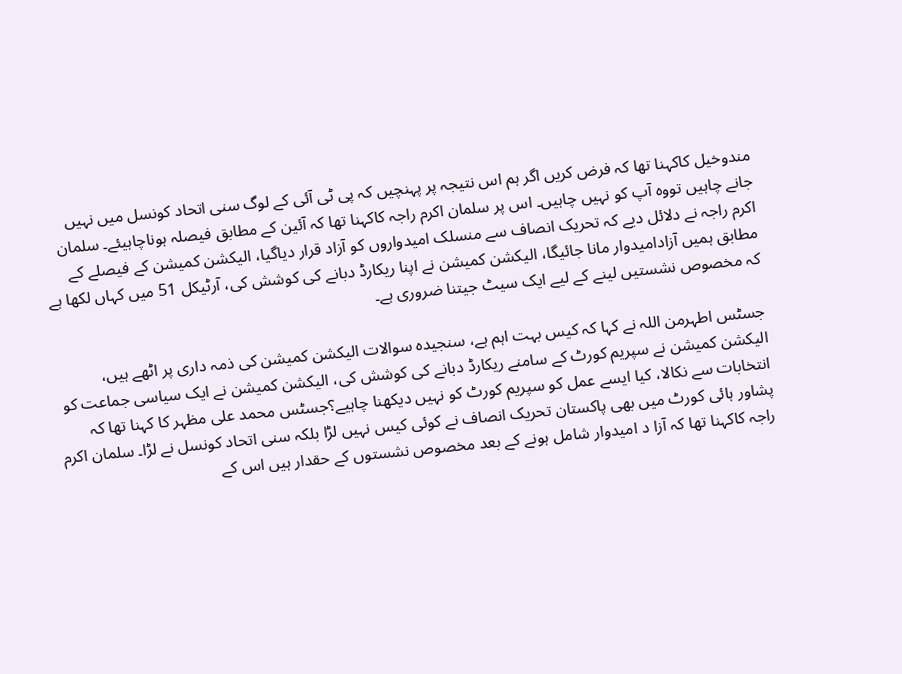مندوخیل کاکہنا تھا کہ فرض کریں اگر ہم اس نتیجہ پر پہنچیں کہ پی ٹی آئی کے لوگ سنی اتحاد کونسل میں نہیں جانے چاہیں تووہ آپ کو نہیں چاہیں۔ اس پر سلمان اکرم راجہ کاکہنا تھا کہ آئین کے مطابق فیصلہ ہوناچاہیئے۔ سلمان اکرم راجہ نے دلائل دیے کہ تحریک انصاف سے منسلک امیدواروں کو آزاد قرار دیاگیا، الیکشن کمیشن کے فیصلے کے مطابق ہمیں آزادامیدوار مانا جائیگا، الیکشن کمیشن نے اپنا ریکارڈ دبانے کی کوشش کی، آرٹیکل 51 میں کہاں لکھا ہے کہ مخصوص نشستیں لینے کے لیے ایک سیٹ جیتنا ضروری ہے۔

جسٹس اطہرمن اللہ نے کہا کہ کیس بہت اہم ہے، سنجیدہ سوالات الیکشن کمیشن کی ذمہ داری پر اٹھے ہیں، الیکشن کمیشن نے سپریم کورٹ کے سامنے ریکارڈ دبانے کی کوشش کی، الیکشن کمیشن نے ایک سیاسی جماعت کو انتخابات سے نکالا، کیا ایسے عمل کو سپریم کورٹ کو نہیں دیکھنا چاہیے؟جسٹس محمد علی مظہر کا کہنا تھا کہ پشاور ہائی کورٹ میں بھی پاکستان تحریک انصاف نے کوئی کیس نہیں لڑا بلکہ سنی اتحاد کونسل نے لڑا۔ سلمان اکرم راجہ کاکہنا تھا کہ آزا د امیدوار شامل ہونے کے بعد مخصوص نشستوں کے حقدار ہیں اس کے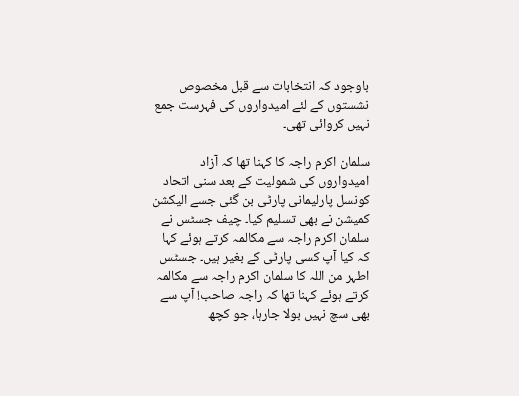باوجود کہ انتخابات سے قبل مخصوص نشستوں کے لئے امیدواروں کی فہرست جمع نہیں کروائی تھی۔

سلمان اکرم راجہ کا کہنا تھا کہ آزاد امیدواروں کی شمولیت کے بعد سنی اتحاد کونسل پارلیمانی پارٹی بن گئی جسے الیکشن کمیشن نے بھی تسلیم کیا۔ چیف جسٹس نے سلمان اکرم راجہ سے مکالمہ کرتے ہوئے کہا کہ کیا آپ کسی پارٹی کے بغیر ہیں۔ جسٹس اطہر من اللہ کا سلمان اکرم راجہ سے مکالمہ کرتے ہوئے کہنا تھا کہ راجہ صاحب! آپ سے بھی سچ نہیں بولا جارہا، جو کچھ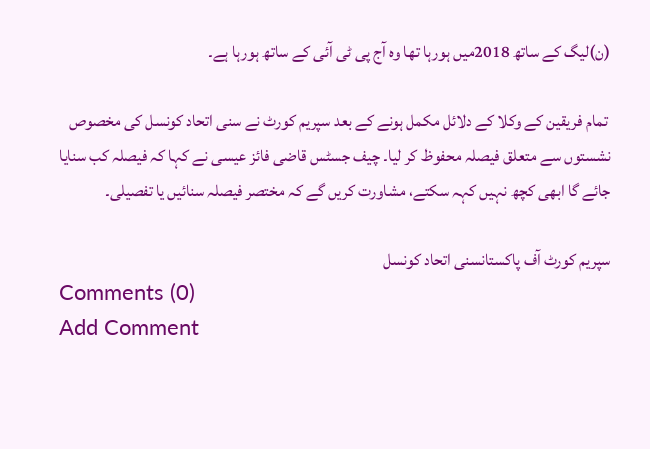(ن)لیگ کے ساتھ 2018میں ہورہا تھا وہ آج پی ٹی آئی کے ساتھ ہورہا ہے۔

 تمام فریقین کے وکلا کے دلائل مکمل ہونے کے بعد سپریم کورٹ نے سنی اتحاد کونسل کی مخصوص نشستوں سے متعلق فیصلہ محفوظ کر لیا۔ چیف جسٹس قاضی فائز عیسی نے کہا کہ فیصلہ کب سنایا جائے گا ابھی کچھ نہیں کہہ سکتے، مشاورت کریں گے کہ مختصر فیصلہ سنائیں یا تفصیلی۔

سپریم کورٹ آف پاکستانسنی اتحاد کونسل
Comments (0)
Add Comment